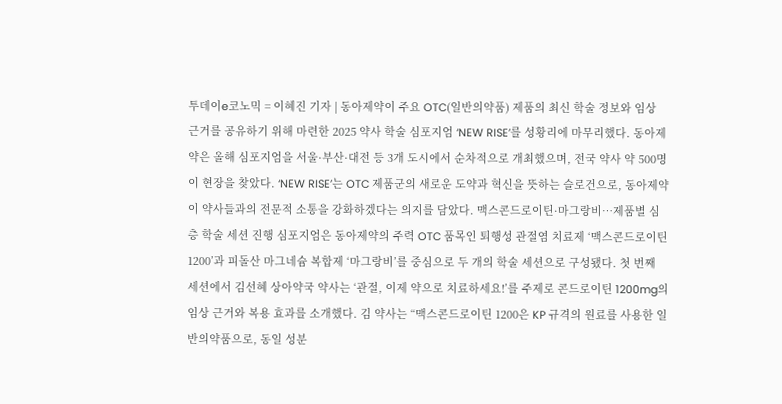투데이e코노믹 = 이혜진 기자 | 동아제약이 주요 OTC(일반의약품) 제품의 최신 학술 정보와 임상 근거를 공유하기 위해 마련한 2025 약사 학술 심포지엄 ‘NEW RISE’를 성황리에 마무리했다. 동아제약은 올해 심포지엄을 서울·부산·대전 등 3개 도시에서 순차적으로 개최했으며, 전국 약사 약 500명이 현장을 찾았다. ‘NEW RISE’는 OTC 제품군의 새로운 도약과 혁신을 뜻하는 슬로건으로, 동아제약이 약사들과의 전문적 소통을 강화하겠다는 의지를 담았다. 맥스콘드로이틴·마그랑비…제품별 심층 학술 세션 진행 심포지엄은 동아제약의 주력 OTC 품목인 퇴행성 관절염 치료제 ‘맥스콘드로이틴 1200’과 피돌산 마그네슘 복합제 ‘마그랑비’를 중심으로 두 개의 학술 세션으로 구성됐다. 첫 번째 세션에서 김선혜 상아약국 약사는 ‘관절, 이제 약으로 치료하세요!’를 주제로 콘드로이틴 1200mg의 임상 근거와 복용 효과를 소개했다. 김 약사는 “맥스콘드로이틴 1200은 KP 규격의 원료를 사용한 일반의약품으로, 동일 성분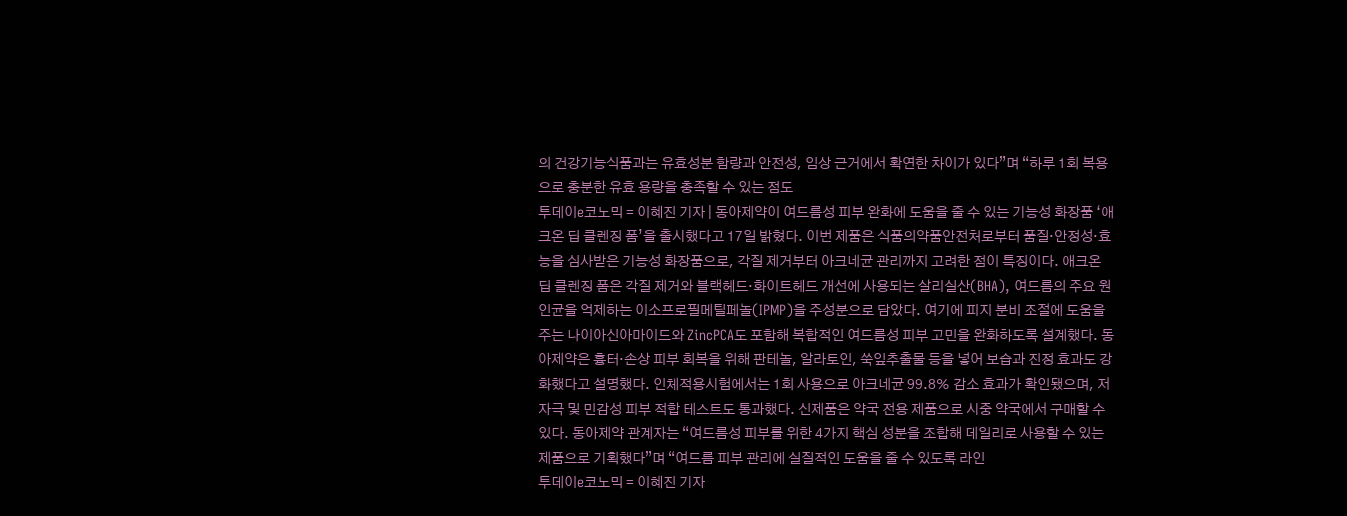의 건강기능식품과는 유효성분 함량과 안전성, 임상 근거에서 확연한 차이가 있다”며 “하루 1회 복용으로 충분한 유효 용량을 충족할 수 있는 점도
투데이e코노믹 = 이혜진 기자 | 동아제약이 여드름성 피부 완화에 도움을 줄 수 있는 기능성 화장품 ‘애크온 딥 클렌징 폼’을 출시했다고 17일 밝혔다. 이번 제품은 식품의약품안전처로부터 품질·안정성·효능을 심사받은 기능성 화장품으로, 각질 제거부터 아크네균 관리까지 고려한 점이 특징이다. 애크온 딥 클렌징 폼은 각질 제거와 블랙헤드·화이트헤드 개선에 사용되는 살리실산(BHA), 여드름의 주요 원인균을 억제하는 이소프로필메틸페놀(IPMP)을 주성분으로 담았다. 여기에 피지 분비 조절에 도움을 주는 나이아신아마이드와 ZincPCA도 포함해 복합적인 여드름성 피부 고민을 완화하도록 설계했다. 동아제약은 흉터·손상 피부 회복을 위해 판테놀, 알라토인, 쑥잎추출물 등을 넣어 보습과 진정 효과도 강화했다고 설명했다. 인체적용시험에서는 1회 사용으로 아크네균 99.8% 감소 효과가 확인됐으며, 저자극 및 민감성 피부 적합 테스트도 통과했다. 신제품은 약국 전용 제품으로 시중 약국에서 구매할 수 있다. 동아제약 관계자는 “여드름성 피부를 위한 4가지 핵심 성분을 조합해 데일리로 사용할 수 있는 제품으로 기획했다”며 “여드름 피부 관리에 실질적인 도움을 줄 수 있도록 라인
투데이e코노믹 = 이혜진 기자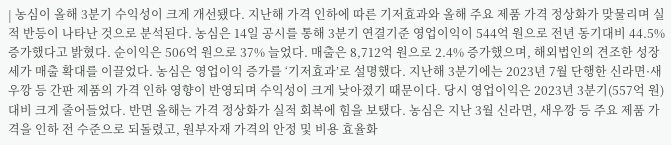| 농심이 올해 3분기 수익성이 크게 개선됐다. 지난해 가격 인하에 따른 기저효과와 올해 주요 제품 가격 정상화가 맞물리며 실적 반등이 나타난 것으로 분석된다. 농심은 14일 공시를 통해 3분기 연결기준 영업이익이 544억 원으로 전년 동기대비 44.5% 증가했다고 밝혔다. 순이익은 506억 원으로 37% 늘었다. 매출은 8,712억 원으로 2.4% 증가했으며, 해외법인의 견조한 성장세가 매출 확대를 이끌었다. 농심은 영업이익 증가를 ‘기저효과’로 설명했다. 지난해 3분기에는 2023년 7월 단행한 신라면·새우깡 등 간판 제품의 가격 인하 영향이 반영되며 수익성이 크게 낮아졌기 때문이다. 당시 영업이익은 2023년 3분기(557억 원) 대비 크게 줄어들었다. 반면 올해는 가격 정상화가 실적 회복에 힘을 보탰다. 농심은 지난 3월 신라면, 새우깡 등 주요 제품 가격을 인하 전 수준으로 되돌렸고, 원부자재 가격의 안정 및 비용 효율화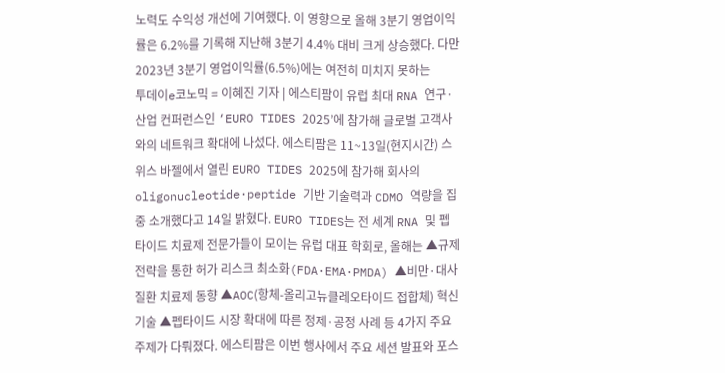노력도 수익성 개선에 기여했다. 이 영향으로 올해 3분기 영업이익률은 6.2%를 기록해 지난해 3분기 4.4% 대비 크게 상승했다. 다만 2023년 3분기 영업이익률(6.5%)에는 여전히 미치지 못하는
투데이e코노믹 = 이혜진 기자 | 에스티팜이 유럽 최대 RNA 연구·산업 컨퍼런스인 ‘EURO TIDES 2025’에 참가해 글로벌 고객사와의 네트워크 확대에 나섰다. 에스티팜은 11~13일(현지시간) 스위스 바젤에서 열린 EURO TIDES 2025에 참가해 회사의 oligonucleotide·peptide 기반 기술력과 CDMO 역량을 집중 소개했다고 14일 밝혔다. EURO TIDES는 전 세계 RNA 및 펩타이드 치료제 전문가들이 모이는 유럽 대표 학회로, 올해는 ▲규제 전략을 통한 허가 리스크 최소화(FDA·EMA·PMDA) ▲비만·대사질환 치료제 동향 ▲AOC(항체-올리고뉴클레오타이드 접합체) 혁신 기술 ▲펩타이드 시장 확대에 따른 정제·공정 사례 등 4가지 주요 주제가 다뤄졌다. 에스티팜은 이번 행사에서 주요 세션 발표와 포스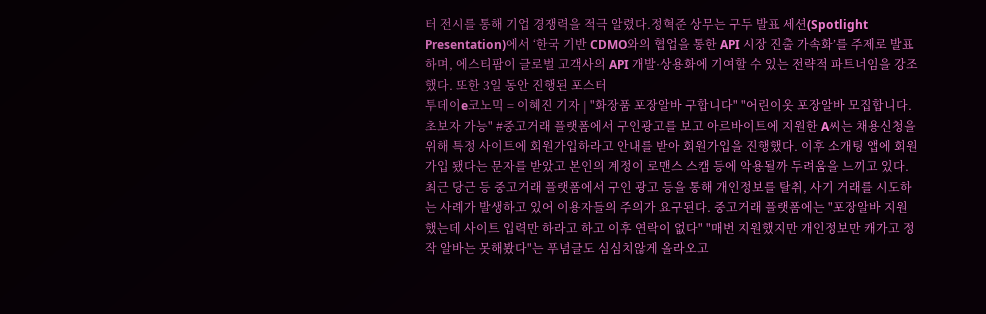터 전시를 통해 기업 경쟁력을 적극 알렸다.정혁준 상무는 구두 발표 세션(Spotlight Presentation)에서 ‘한국 기반 CDMO와의 협업을 통한 API 시장 진출 가속화’를 주제로 발표하며, 에스티팜이 글로벌 고객사의 API 개발·상용화에 기여할 수 있는 전략적 파트너임을 강조했다. 또한 3일 동안 진행된 포스터
투데이e코노믹 = 이혜진 기자 | "화장품 포장알바 구합니다" "어린이옷 포장알바 모집합니다. 초보자 가능" #중고거래 플랫폼에서 구인광고를 보고 아르바이트에 지원한 A씨는 채용신청을 위해 특정 사이트에 회원가입하라고 안내를 받아 회원가입을 진행했다. 이후 소개팅 앱에 회원 가입 됐다는 문자를 받았고 본인의 계정이 로맨스 스캠 등에 악용될까 두려움을 느끼고 있다. 최근 당근 등 중고거래 플랫폼에서 구인 광고 등을 통해 개인정보를 탈취, 사기 거래를 시도하는 사례가 발생하고 있어 이용자들의 주의가 요구된다. 중고거래 플랫폼에는 "포장알바 지원했는데 사이트 입력만 하라고 하고 이후 연락이 없다" "매번 지원했지만 개인정보만 캐가고 정작 알바는 못해봤다"는 푸념글도 심심치않게 올라오고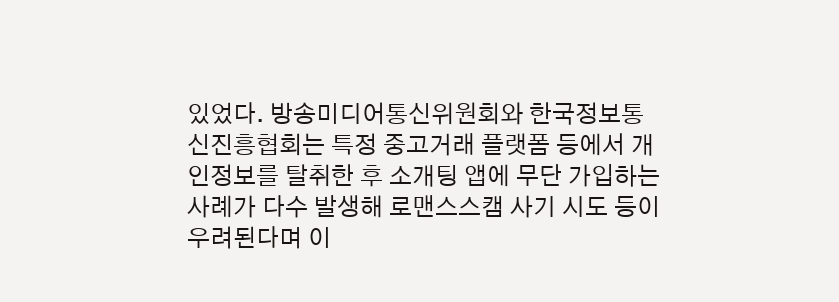있었다. 방송미디어통신위원회와 한국정보통신진흥협회는 특정 중고거래 플랫폼 등에서 개인정보를 탈취한 후 소개팅 앱에 무단 가입하는 사례가 다수 발생해 로맨스스캠 사기 시도 등이 우려된다며 이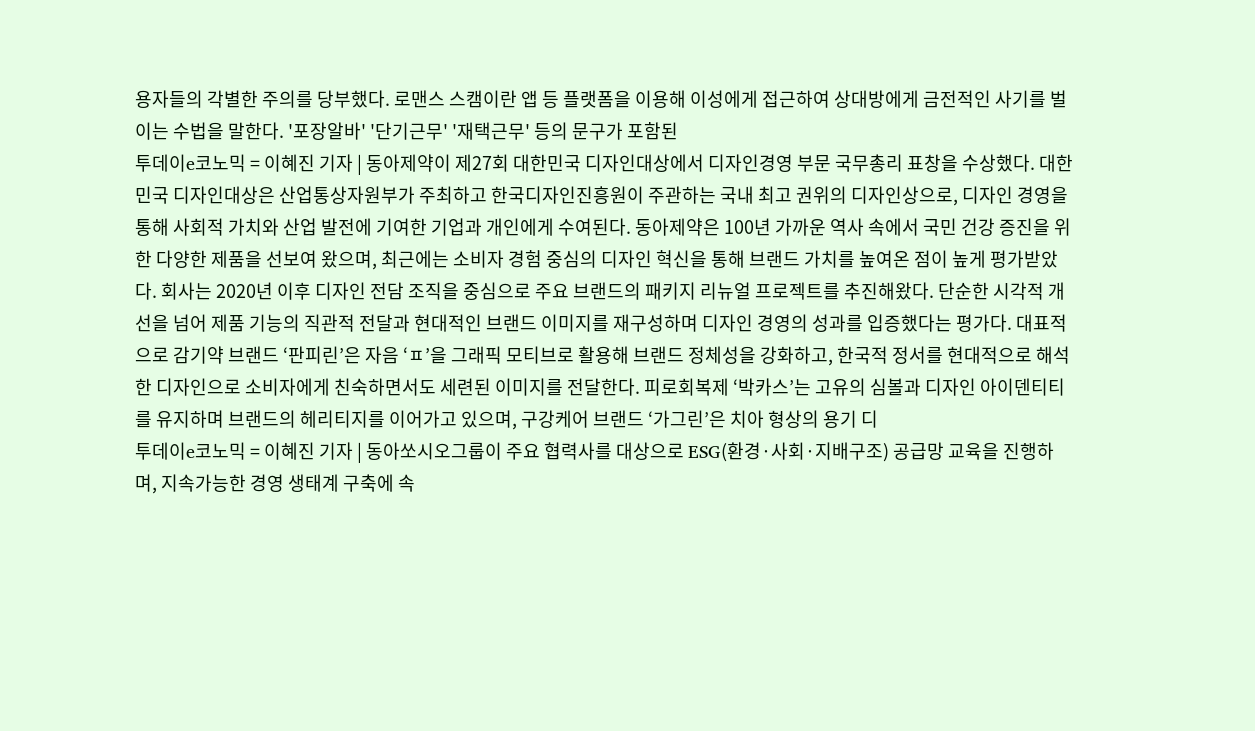용자들의 각별한 주의를 당부했다. 로맨스 스캠이란 앱 등 플랫폼을 이용해 이성에게 접근하여 상대방에게 금전적인 사기를 벌이는 수법을 말한다. '포장알바' '단기근무' '재택근무' 등의 문구가 포함된
투데이e코노믹 = 이혜진 기자 | 동아제약이 제27회 대한민국 디자인대상에서 디자인경영 부문 국무총리 표창을 수상했다. 대한민국 디자인대상은 산업통상자원부가 주최하고 한국디자인진흥원이 주관하는 국내 최고 권위의 디자인상으로, 디자인 경영을 통해 사회적 가치와 산업 발전에 기여한 기업과 개인에게 수여된다. 동아제약은 100년 가까운 역사 속에서 국민 건강 증진을 위한 다양한 제품을 선보여 왔으며, 최근에는 소비자 경험 중심의 디자인 혁신을 통해 브랜드 가치를 높여온 점이 높게 평가받았다. 회사는 2020년 이후 디자인 전담 조직을 중심으로 주요 브랜드의 패키지 리뉴얼 프로젝트를 추진해왔다. 단순한 시각적 개선을 넘어 제품 기능의 직관적 전달과 현대적인 브랜드 이미지를 재구성하며 디자인 경영의 성과를 입증했다는 평가다. 대표적으로 감기약 브랜드 ‘판피린’은 자음 ‘ㅍ’을 그래픽 모티브로 활용해 브랜드 정체성을 강화하고, 한국적 정서를 현대적으로 해석한 디자인으로 소비자에게 친숙하면서도 세련된 이미지를 전달한다. 피로회복제 ‘박카스’는 고유의 심볼과 디자인 아이덴티티를 유지하며 브랜드의 헤리티지를 이어가고 있으며, 구강케어 브랜드 ‘가그린’은 치아 형상의 용기 디
투데이e코노믹 = 이혜진 기자 | 동아쏘시오그룹이 주요 협력사를 대상으로 ESG(환경·사회·지배구조) 공급망 교육을 진행하며, 지속가능한 경영 생태계 구축에 속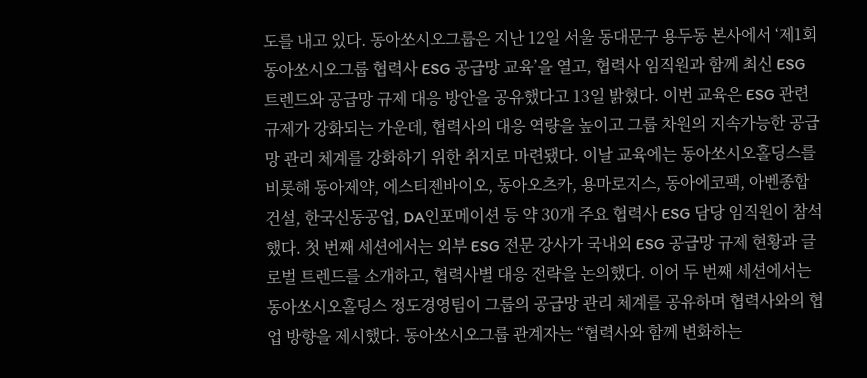도를 내고 있다. 동아쏘시오그룹은 지난 12일 서울 동대문구 용두동 본사에서 ‘제1회 동아쏘시오그룹 협력사 ESG 공급망 교육’을 열고, 협력사 임직원과 함께 최신 ESG 트렌드와 공급망 규제 대응 방안을 공유했다고 13일 밝혔다. 이번 교육은 ESG 관련 규제가 강화되는 가운데, 협력사의 대응 역량을 높이고 그룹 차원의 지속가능한 공급망 관리 체계를 강화하기 위한 취지로 마련됐다. 이날 교육에는 동아쏘시오홀딩스를 비롯해 동아제약, 에스티젠바이오, 동아오츠카, 용마로지스, 동아에코팩, 아벤종합건설, 한국신동공업, DA인포메이션 등 약 30개 주요 협력사 ESG 담당 임직원이 참석했다. 첫 번째 세션에서는 외부 ESG 전문 강사가 국내외 ESG 공급망 규제 현황과 글로벌 트렌드를 소개하고, 협력사별 대응 전략을 논의했다. 이어 두 번째 세션에서는 동아쏘시오홀딩스 정도경영팀이 그룹의 공급망 관리 체계를 공유하며 협력사와의 협업 방향을 제시했다. 동아쏘시오그룹 관계자는 “협력사와 함께 변화하는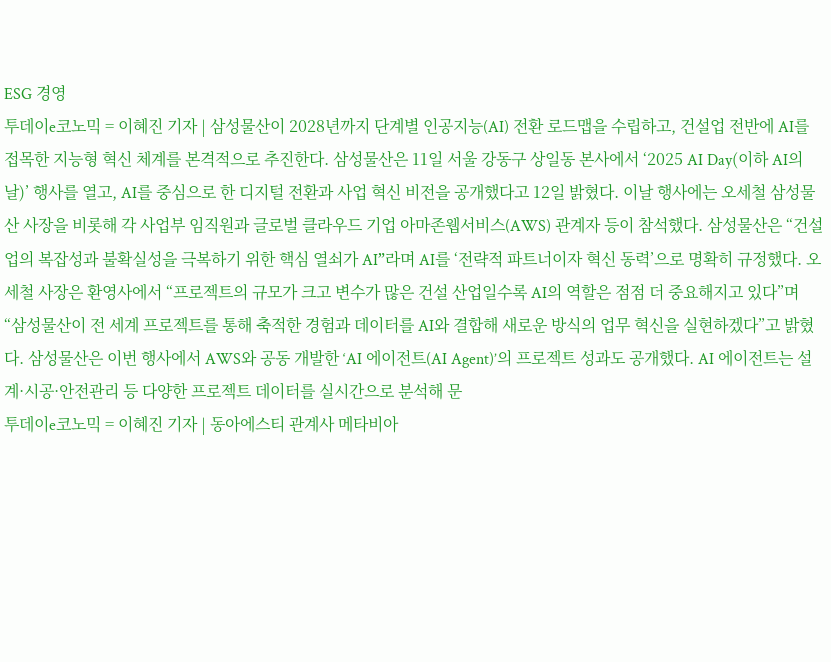ESG 경영
투데이e코노믹 = 이혜진 기자 | 삼성물산이 2028년까지 단계별 인공지능(AI) 전환 로드맵을 수립하고, 건설업 전반에 AI를 접목한 지능형 혁신 체계를 본격적으로 추진한다. 삼성물산은 11일 서울 강동구 상일동 본사에서 ‘2025 AI Day(이하 AI의 날)’ 행사를 열고, AI를 중심으로 한 디지털 전환과 사업 혁신 비전을 공개했다고 12일 밝혔다. 이날 행사에는 오세철 삼성물산 사장을 비롯해 각 사업부 임직원과 글로벌 클라우드 기업 아마존웹서비스(AWS) 관계자 등이 참석했다. 삼성물산은 “건설업의 복잡성과 불확실성을 극복하기 위한 핵심 열쇠가 AI”라며 AI를 ‘전략적 파트너이자 혁신 동력’으로 명확히 규정했다. 오세철 사장은 환영사에서 “프로젝트의 규모가 크고 변수가 많은 건설 산업일수록 AI의 역할은 점점 더 중요해지고 있다”며 “삼성물산이 전 세계 프로젝트를 통해 축적한 경험과 데이터를 AI와 결합해 새로운 방식의 업무 혁신을 실현하겠다”고 밝혔다. 삼성물산은 이번 행사에서 AWS와 공동 개발한 ‘AI 에이전트(AI Agent)’의 프로젝트 성과도 공개했다. AI 에이전트는 설계·시공·안전관리 등 다양한 프로젝트 데이터를 실시간으로 분석해 문
투데이e코노믹 = 이혜진 기자 | 동아에스티 관계사 메타비아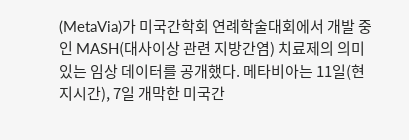(MetaVia)가 미국간학회 연례학술대회에서 개발 중인 MASH(대사이상 관련 지방간염) 치료제의 의미 있는 임상 데이터를 공개했다. 메타비아는 11일(현지시간), 7일 개막한 미국간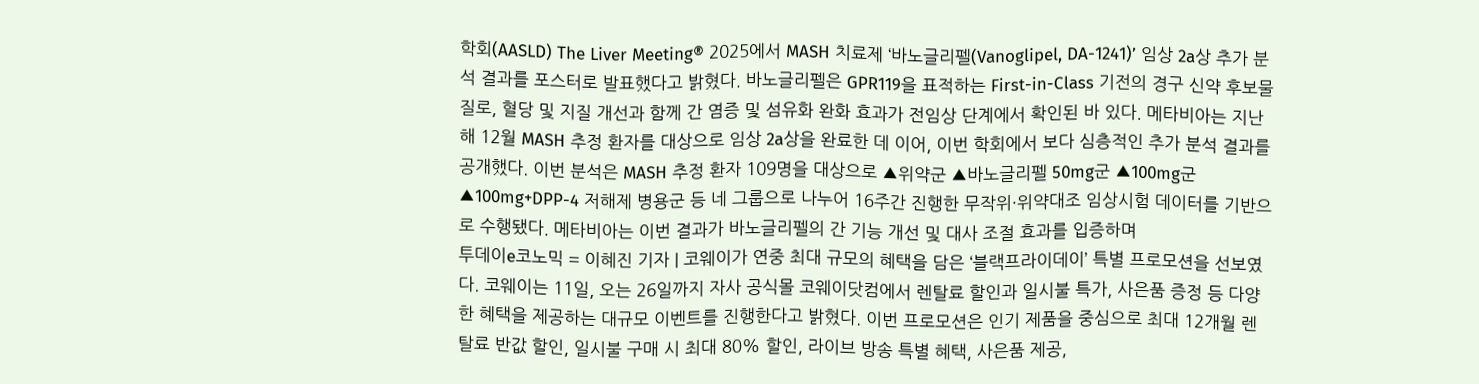학회(AASLD) The Liver Meeting® 2025에서 MASH 치료제 ‘바노글리펠(Vanoglipel, DA-1241)’ 임상 2a상 추가 분석 결과를 포스터로 발표했다고 밝혔다. 바노글리펠은 GPR119을 표적하는 First-in-Class 기전의 경구 신약 후보물질로, 혈당 및 지질 개선과 함께 간 염증 및 섬유화 완화 효과가 전임상 단계에서 확인된 바 있다. 메타비아는 지난해 12월 MASH 추정 환자를 대상으로 임상 2a상을 완료한 데 이어, 이번 학회에서 보다 심층적인 추가 분석 결과를 공개했다. 이번 분석은 MASH 추정 환자 109명을 대상으로 ▲위약군 ▲바노글리펠 50mg군 ▲100mg군 ▲100mg+DPP-4 저해제 병용군 등 네 그룹으로 나누어 16주간 진행한 무작위·위약대조 임상시험 데이터를 기반으로 수행됐다. 메타비아는 이번 결과가 바노글리펠의 간 기능 개선 및 대사 조절 효과를 입증하며
투데이e코노믹 = 이혜진 기자 | 코웨이가 연중 최대 규모의 혜택을 담은 ‘블랙프라이데이’ 특별 프로모션을 선보였다. 코웨이는 11일, 오는 26일까지 자사 공식몰 코웨이닷컴에서 렌탈료 할인과 일시불 특가, 사은품 증정 등 다양한 혜택을 제공하는 대규모 이벤트를 진행한다고 밝혔다. 이번 프로모션은 인기 제품을 중심으로 최대 12개월 렌탈료 반값 할인, 일시불 구매 시 최대 80% 할인, 라이브 방송 특별 혜택, 사은품 제공,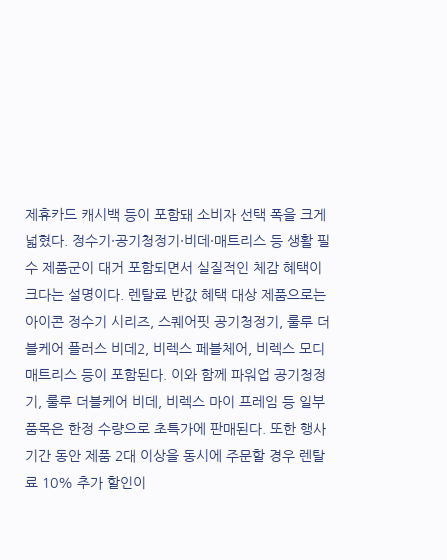제휴카드 캐시백 등이 포함돼 소비자 선택 폭을 크게 넓혔다. 정수기·공기청정기·비데·매트리스 등 생활 필수 제품군이 대거 포함되면서 실질적인 체감 혜택이 크다는 설명이다. 렌탈료 반값 혜택 대상 제품으로는 아이콘 정수기 시리즈, 스퀘어핏 공기청정기, 룰루 더블케어 플러스 비데2, 비렉스 페블체어, 비렉스 모디 매트리스 등이 포함된다. 이와 함께 파워업 공기청정기, 룰루 더블케어 비데, 비렉스 마이 프레임 등 일부 품목은 한정 수량으로 초특가에 판매된다. 또한 행사 기간 동안 제품 2대 이상을 동시에 주문할 경우 렌탈료 10% 추가 할인이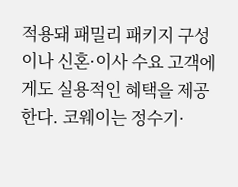적용돼 패밀리 패키지 구성이나 신혼·이사 수요 고객에게도 실용적인 혜택을 제공한다. 코웨이는 정수기·